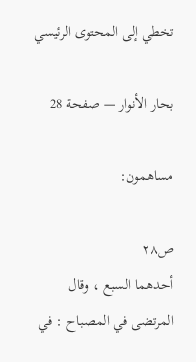تخطي إلى المحتوى الرئيسي

بحار الأنوار — صفحة 28

مساهمون:

ص٢٨
أحدهما السبع ، وقال المرتضى في المصباح : في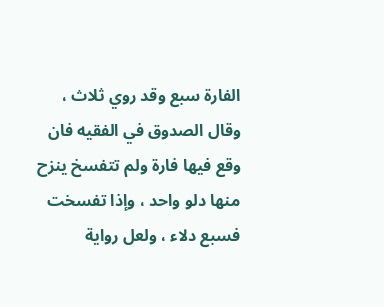الفارة سبع وقد روي ثلاث ، وقال الصدوق في الفقيه فان وقع فيها فارة ولم تتفسخ ينزح منها دلو واحد ، وإذا تفسخت فسبع دلاء ، ولعل رواية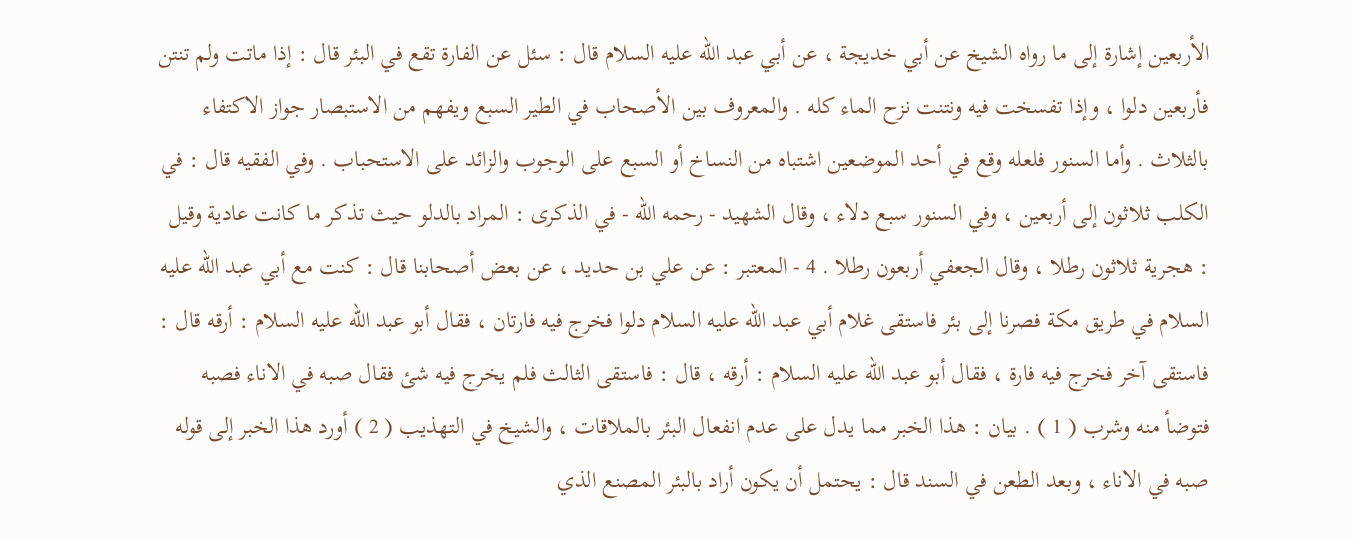الأربعين إشارة إلى ما رواه الشيخ عن أبي خديجة ، عن أبي عبد الله عليه السلام قال : سئل عن الفارة تقع في البئر قال : إذا ماتت ولم تنتن فأربعين دلوا ، وإذا تفسخت فيه ونتنت نزح الماء كله . والمعروف بين الأصحاب في الطير السبع ويفهم من الاستبصار جواز الاكتفاء بالثلاث . وأما السنور فلعله وقع في أحد الموضعين اشتباه من النساخ أو السبع على الوجوب والزائد على الاستحباب . وفي الفقيه قال : في الكلب ثلاثون إلى أربعين ، وفي السنور سبع دلاء ، وقال الشهيد - رحمه الله - في الذكرى : المراد بالدلو حيث تذكر ما كانت عادية وقيل : هجرية ثلاثون رطلا ، وقال الجعفي أربعون رطلا . 4 - المعتبر : عن علي بن حديد ، عن بعض أصحابنا قال : كنت مع أبي عبد الله عليه السلام في طريق مكة فصرنا إلى بئر فاستقى غلام أبي عبد الله عليه السلام دلوا فخرج فيه فارتان ، فقال أبو عبد الله عليه السلام : أرقه قال : فاستقى آخر فخرج فيه فارة ، فقال أبو عبد الله عليه السلام : أرقه ، قال : فاستقى الثالث فلم يخرج فيه شئ فقال صبه في الاناء فصبه فتوضأ منه وشرب ( 1 ) . بيان : هذا الخبر مما يدل على عدم انفعال البئر بالملاقات ، والشيخ في التهذيب ( 2 ) أورد هذا الخبر إلى قوله صبه في الاناء ، وبعد الطعن في السند قال : يحتمل أن يكون أراد بالبئر المصنع الذي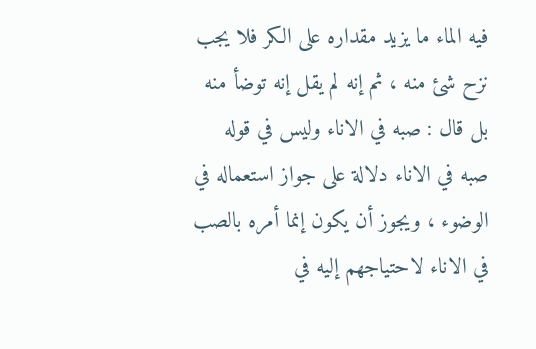فيه الماء ما يزيد مقداره على الكر فلا يجب نزح شئ منه ، ثم إنه لم يقل إنه توضأ منه بل قال : صبه في الاناء وليس في قوله صبه في الاناء دلالة على جواز استعماله في الوضوء ، ويجوز أن يكون إنما أمره بالصب في الاناء لاحتياجهم إليه في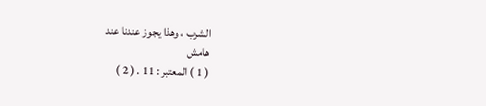الشرب ، وهذا يجوز عندنا عند
هامش
( 1 ) المعتبر : 11 . ( 2 )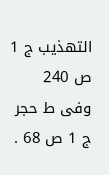التهذيب ج 1 ص 240 وفى ط حجر ج 1 ص 68 .